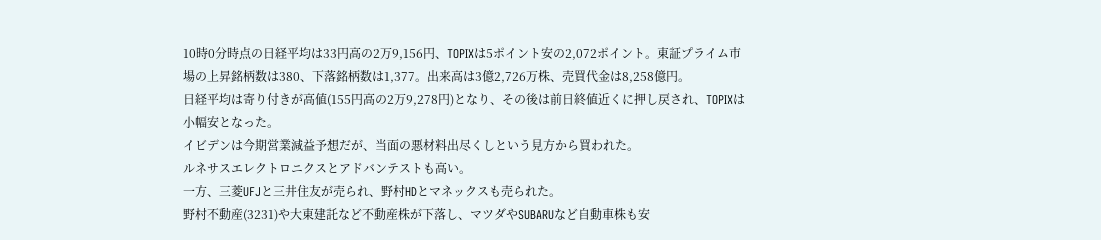10時0分時点の日経平均は33円高の2万9,156円、TOPIXは5ポイント安の2,072ポイント。東証プライム市場の上昇銘柄数は380、下落銘柄数は1,377。出来高は3億2,726万株、売買代金は8,258億円。
日経平均は寄り付きが高値(155円高の2万9,278円)となり、その後は前日終値近くに押し戻され、TOPIXは小幅安となった。
イビデンは今期営業減益予想だが、当面の悪材料出尽くしという見方から買われた。
ルネサスエレクトロニクスとアドバンテストも高い。
一方、三菱UFJと三井住友が売られ、野村HDとマネックスも売られた。
野村不動産(3231)や大東建託など不動産株が下落し、マツダやSUBARUなど自動車株も安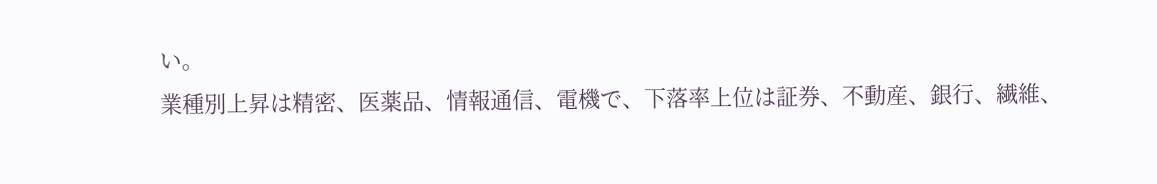い。
業種別上昇は精密、医薬品、情報通信、電機で、下落率上位は証券、不動産、銀行、繊維、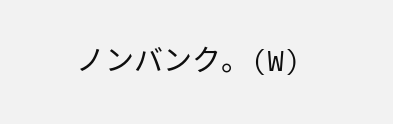ノンバンク。(W)